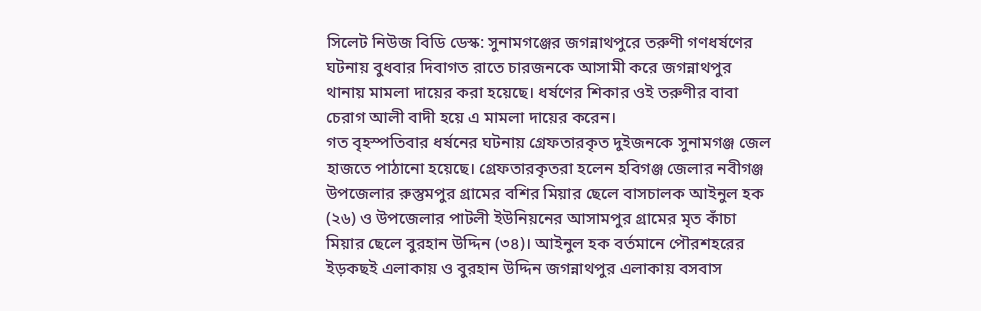সিলেট নিউজ বিডি ডেস্ক: সুনামগঞ্জের জগন্নাথপুরে তরুণী গণধর্ষণের ঘটনায় বুধবার দিবাগত রাতে চারজনকে আসামী করে জগন্নাথপুর থানায় মামলা দায়ের করা হয়েছে। ধর্ষণের শিকার ওই তরুণীর বাবা চেরাগ আলী বাদী হয়ে এ মামলা দায়ের করেন।
গত বৃহস্পতিবার ধর্ষনের ঘটনায় গ্রেফতারকৃত দুইজনকে সুনামগঞ্জ জেল হাজতে পাঠানো হয়েছে। গ্রেফতারকৃতরা হলেন হবিগঞ্জ জেলার নবীগঞ্জ উপজেলার রুস্তুমপুর গ্রামের বশির মিয়ার ছেলে বাসচালক আইনুল হক (২৬) ও উপজেলার পাটলী ইউনিয়নের আসামপুর গ্রামের মৃত কাঁচা মিয়ার ছেলে বুরহান উদ্দিন (৩৪)। আইনুল হক বর্তমানে পৌরশহরের ইড়কছই এলাকায় ও বুরহান উদ্দিন জগন্নাথপুর এলাকায় বসবাস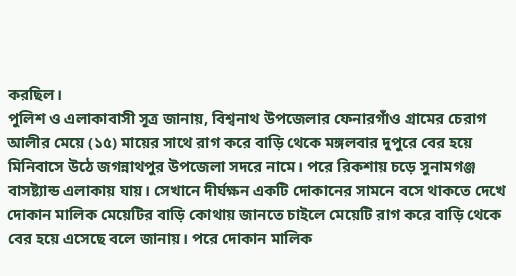করছিল।
পুলিশ ও এলাকাবাসী সূত্র জানায়, বিশ্বনাথ উপজেলার ফেনারগাঁও গ্রামের চেরাগ আলীর মেয়ে (১৫) মায়ের সাথে রাগ করে বাড়ি থেকে মঙ্গলবার দুপুরে বের হয়ে মিনিবাসে উঠে জগন্নাথপুর উপজেলা সদরে নামে। পরে রিকশায় চড়ে সুনামগঞ্জ বাসষ্ট্যান্ড এলাকায় যায়। সেখানে দীর্ঘক্ষন একটি দোকানের সামনে বসে থাকতে দেখে দোকান মালিক মেয়েটির বাড়ি কোথায় জানতে চাইলে মেয়েটি রাগ করে বাড়ি থেকে বের হয়ে এসেছে বলে জানায়। পরে দোকান মালিক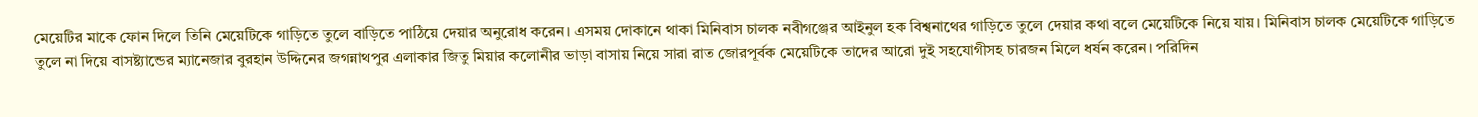মেয়েটির মাকে ফোন দিলে তিনি মেয়েটিকে গাড়িতে তুলে বাড়িতে পাঠিয়ে দেয়ার অনুরোধ করেন। এসময় দোকানে থাকা মিনিবাস চালক নবীগঞ্জের আইনুল হক বিশ্বনাথের গাড়িতে তুলে দেয়ার কথা বলে মেয়েটিকে নিয়ে যায়। মিনিবাস চালক মেয়েটিকে গাড়িতে তুলে না দিয়ে বাসষ্ট্যান্ডের ম্যানেজার বুরহান উদ্দিনের জগন্নাথপুর এলাকার জিতু মিয়ার কলোনীর ভাড়া বাসায় নিয়ে সারা রাত জোরপূর্বক মেয়েটিকে তাদের আরো দুই সহযোগীসহ চারজন মিলে ধর্ষন করেন। পরিদিন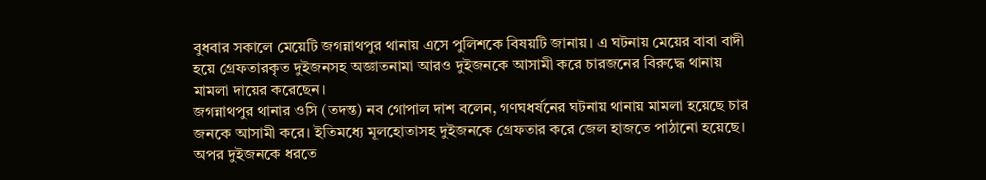বুধবার সকালে মেয়েটি জগন্নাথপুর থানায় এসে পুলিশকে বিষয়টি জানায়। এ ঘটনায় মেয়ের বাবা বাদী হয়ে গ্রেফতারকৃত দুইজনসহ অজ্ঞাতনামা আরও দুইজনকে আসামী করে চারজনের বিরুদ্ধে থানায় মামলা দায়ের করেছেন।
জগন্নাথপুর থানার ওসি (তদন্ত) নব গোপাল দাশ বলেন, গণঘধর্ষনের ঘটনায় থানায় মামলা হয়েছে চার জনকে আসামী করে। ইতিমধ্যে মূলহোতাসহ দুইজনকে গ্রেফতার করে জেল হাজতে পাঠানো হয়েছে। অপর দুইজনকে ধরতে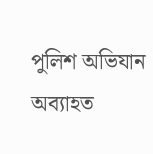পুলিশ অভিযান অব্যাহত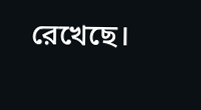রেখেছে।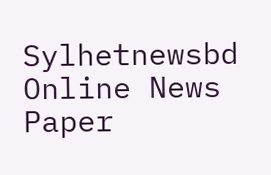Sylhetnewsbd Online News Paper